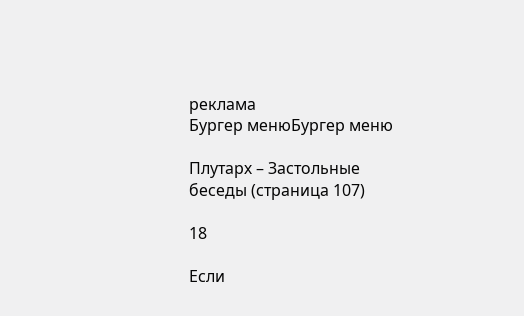реклама
Бургер менюБургер меню

Плутарх – Застольные беседы (страница 107)

18

Если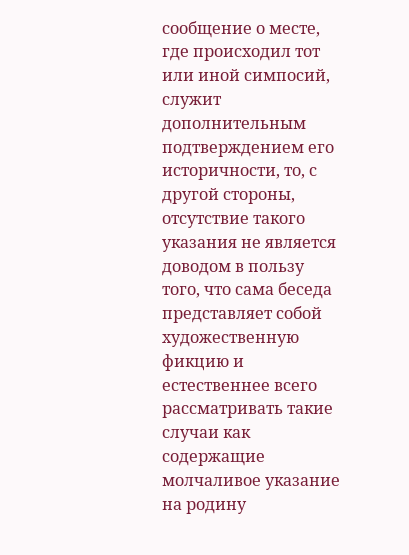сообщение о месте, где происходил тот или иной симпосий, служит дополнительным подтверждением его историчности, то, с другой стороны, отсутствие такого указания не является доводом в пользу того, что сама беседа представляет собой художественную фикцию и естественнее всего рассматривать такие случаи как содержащие молчаливое указание на родину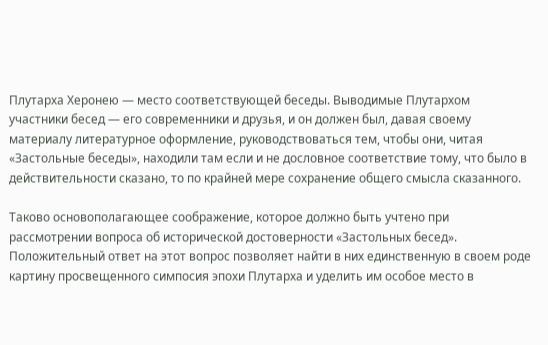Плутарха Херонею — место соответствующей беседы. Выводимые Плутархом участники бесед — его современники и друзья, и он должен был, давая своему материалу литературное оформление, руководствоваться тем, чтобы они, читая «Застольные беседы», находили там если и не дословное соответствие тому, что было в действительности сказано, то по крайней мере сохранение общего смысла сказанного.

Таково основополагающее соображение, которое должно быть учтено при рассмотрении вопроса об исторической достоверности «Застольных бесед». Положительный ответ на этот вопрос позволяет найти в них единственную в своем роде картину просвещенного симпосия эпохи Плутарха и уделить им особое место в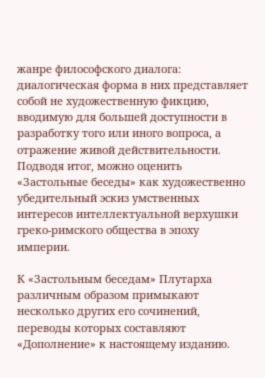жанре философского диалога: диалогическая форма в них представляет собой не художественную фикцию, вводимую для большей доступности в разработку того или иного вопроса, а отражение живой действительности. Подводя итог, можно оценить «Застольные беседы» как художественно убедительный эскиз умственных интересов интеллектуальной верхушки греко-римского общества в эпоху империи.

К «Застольным беседам» Плутарха различным образом примыкают несколько других его сочинений, переводы которых составляют «Дополнение» к настоящему изданию.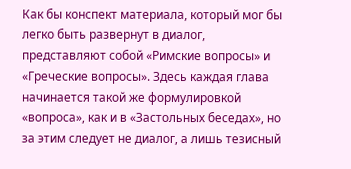Как бы конспект материала, который мог бы легко быть развернут в диалог, представляют собой «Римские вопросы» и «Греческие вопросы». Здесь каждая глава начинается такой же формулировкой «вопроса», как и в «Застольных беседах», но за этим следует не диалог, а лишь тезисный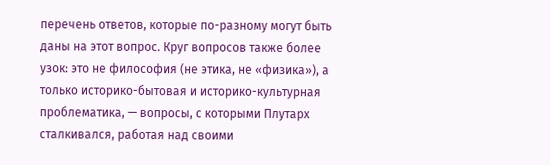перечень ответов, которые по-разному могут быть даны на этот вопрос. Круг вопросов также более узок: это не философия (не этика, не «физика»), а только историко-бытовая и историко-культурная проблематика, — вопросы, с которыми Плутарх сталкивался, работая над своими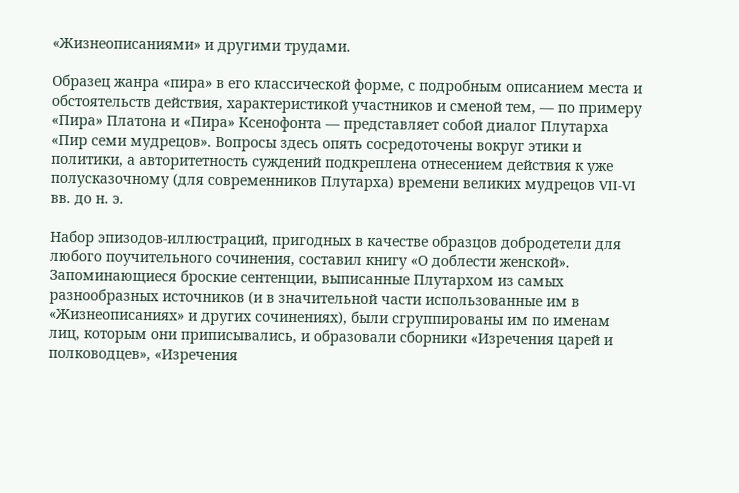«Жизнеописаниями» и другими трудами.

Образец жанра «пира» в его классической форме, с подробным описанием места и обстоятельств действия, характеристикой участников и сменой тем, — по примеру «Пира» Платона и «Пира» Ксенофонта — представляет собой диалог Плутарха «Пир семи мудрецов». Вопросы здесь опять сосредоточены вокруг этики и политики, а авторитетность суждений подкреплена отнесением действия к уже полусказочному (для современников Плутарха) времени великих мудрецов VII-VI вв. до н. э.

Набор эпизодов-иллюстраций, пригодных в качестве образцов добродетели для любого поучительного сочинения, составил книгу «О доблести женской». Запоминающиеся броские сентенции, выписанные Плутархом из самых разнообразных источников (и в значительной части использованные им в «Жизнеописаниях» и других сочинениях), были сгруппированы им по именам лиц, которым они приписывались, и образовали сборники «Изречения царей и полководцев», «Изречения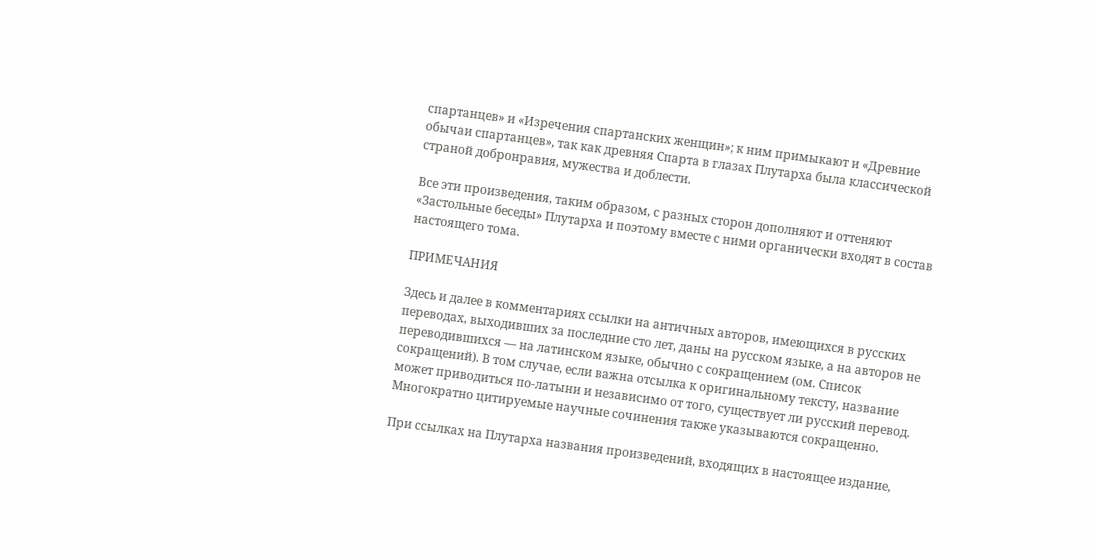спартанцев» и «Изречения спартанских женщин»; к ним примыкают и «Древние обычаи спартанцев», так как древняя Спарта в глазах Плутарха была классической страной добронравия, мужества и доблести.

Все эти произведения, таким образом, с разных сторон дополняют и оттеняют «Застольные беседы» Плутарха и поэтому вместе с ними органически входят в состав настоящего тома.

ПРИМЕЧАНИЯ

Здесь и далее в комментариях ссылки на античных авторов, имеющихся в русских переводах, выходивших за последние сто лет, даны на русском языке, а на авторов не переводившихся — на латинском языке, обычно с сокращением (ом. Список сокращений). В том случае, если важна отсылка к оригинальному тексту, название может приводиться по-латыни и независимо от того, существует ли русский перевод. Многократно цитируемые научные сочинения также указываются сокращенно.

При ссылках на Плутарха названия произведений, входящих в настоящее издание,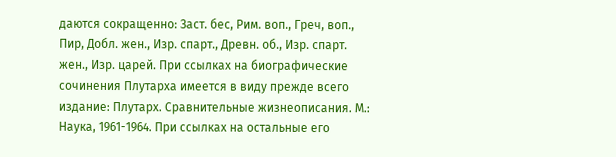даются сокращенно: Заст. бес, Рим. воп., Греч, воп., Пир, Добл. жен., Изр. спарт., Древн. об., Изр. спарт. жен., Изр. царей. При ссылках на биографические сочинения Плутарха имеется в виду прежде всего издание: Плутарх. Сравнительные жизнеописания. М.: Наука, 1961-1964. При ссылках на остальные его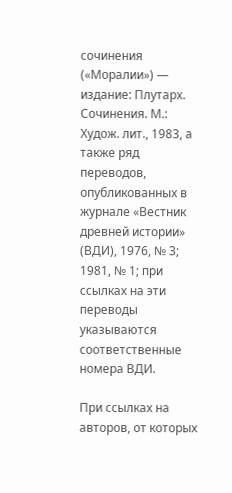сочинения («Моралии») — издание: Плутарх. Сочинения. М.: Худож. лит., 1983, а также ряд переводов, опубликованных в журнале «Вестник древней истории» (ВДИ), 1976, № 3; 1981, № 1; при ссылках на эти переводы указываются соответственные номера ВДИ.

При ссылках на авторов, от которых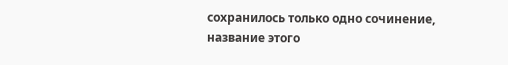сохранилось только одно сочинение, название этого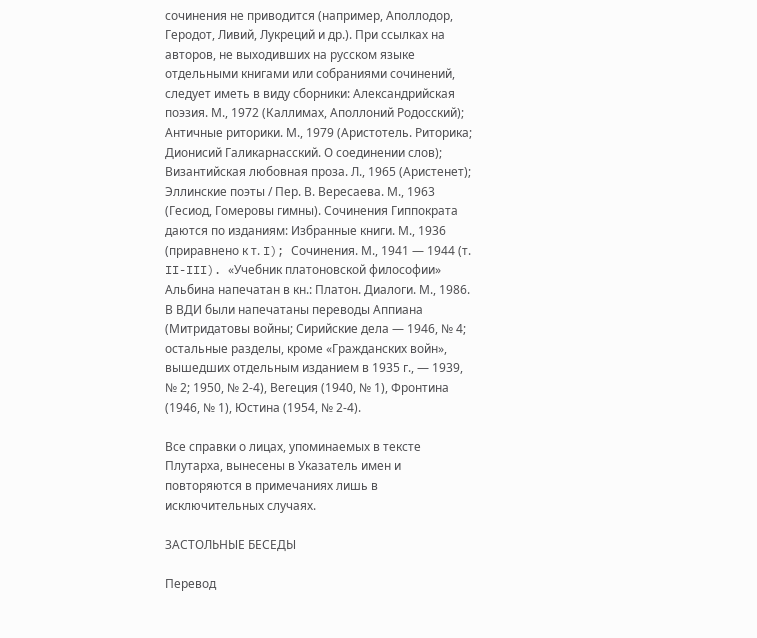сочинения не приводится (например, Аполлодор, Геродот, Ливий, Лукреций и др.). При ссылках на авторов, не выходивших на русском языке отдельными книгами или собраниями сочинений, следует иметь в виду сборники: Александрийская поэзия. М., 1972 (Каллимах, Аполлоний Родосский); Античные риторики. М., 1979 (Аристотель. Риторика; Дионисий Галикарнасский. О соединении слов); Византийская любовная проза. Л., 1965 (Аристенет); Эллинские поэты / Пер. В. Вересаева. М., 1963 (Гесиод, Гомеровы гимны). Сочинения Гиппократа даются по изданиям: Избранные книги. М., 1936 (приравнено к т. I); Сочинения. М., 1941 — 1944 (т. II-III). «Учебник платоновской философии» Альбина напечатан в кн.: Платон. Диалоги. М., 1986. В ВДИ были напечатаны переводы Аппиана (Митридатовы войны; Сирийские дела — 1946, № 4; остальные разделы, кроме «Гражданских войн», вышедших отдельным изданием в 1935 г., — 1939, № 2; 1950, № 2-4), Вегеция (1940, № 1), Фронтина (1946, № 1), Юстина (1954, № 2-4).

Все справки о лицах, упоминаемых в тексте Плутарха, вынесены в Указатель имен и повторяются в примечаниях лишь в исключительных случаях.

ЗАСТОЛЬНЫЕ БЕСЕДЫ

Перевод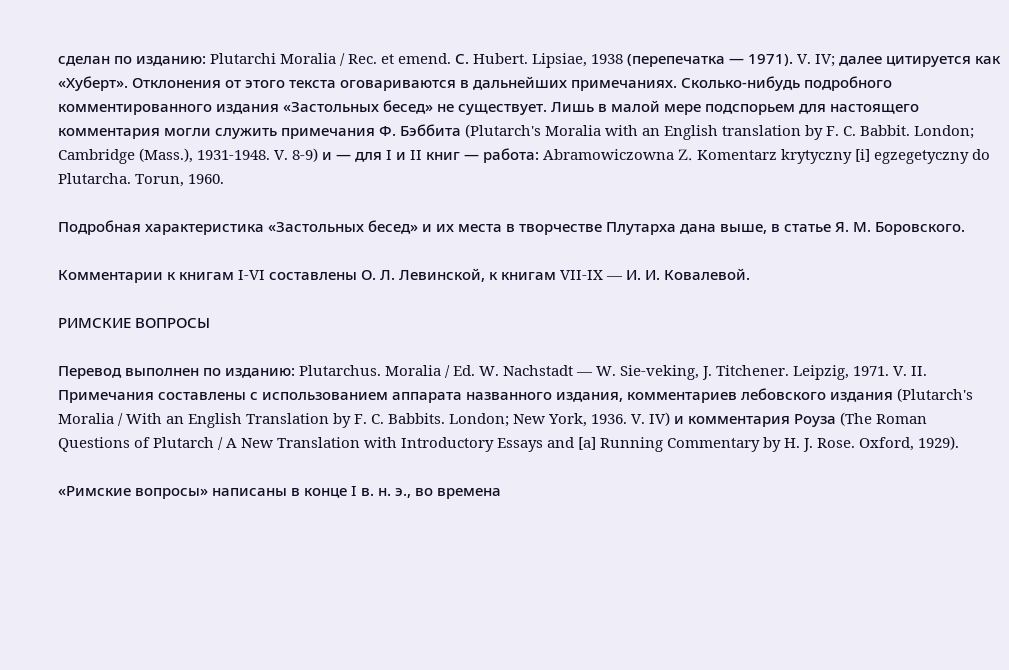сделан по изданию: Plutarchi Moralia / Rec. et emend. С. Hubert. Lipsiae, 1938 (перепечатка — 1971). V. IV; далее цитируется как «Хуберт». Отклонения от этого текста оговариваются в дальнейших примечаниях. Сколько-нибудь подробного комментированного издания «Застольных бесед» не существует. Лишь в малой мере подспорьем для настоящего комментария могли служить примечания Ф. Бэббита (Plutarch's Moralia with an English translation by F. C. Babbit. London; Cambridge (Mass.), 1931-1948. V. 8-9) и — для I и II книг — работа: Abramowiczowna Ζ. Komentarz krytyczny [i] egzegetyczny do Plutarcha. Torun, 1960.

Подробная характеристика «Застольных бесед» и их места в творчестве Плутарха дана выше, в статье Я. М. Боровского.

Комментарии к книгам I-VI составлены О. Л. Левинской, к книгам VII-IX — И. И. Ковалевой.

РИМСКИЕ ВОПРОСЫ

Перевод выполнен по изданию: Plutarchus. Moralia / Ed. W. Nachstadt — W. Sie-veking, J. Titchener. Leipzig, 1971. V. II. Примечания составлены с использованием аппарата названного издания, комментариев лебовского издания (Plutarch's Moralia / With an English Translation by F. C. Babbits. London; New York, 1936. V. IV) и комментария Роуза (The Roman Questions of Plutarch / A New Translation with Introductory Essays and [a] Running Commentary by H. J. Rose. Oxford, 1929).

«Римские вопросы» написаны в конце I в. н. э., во времена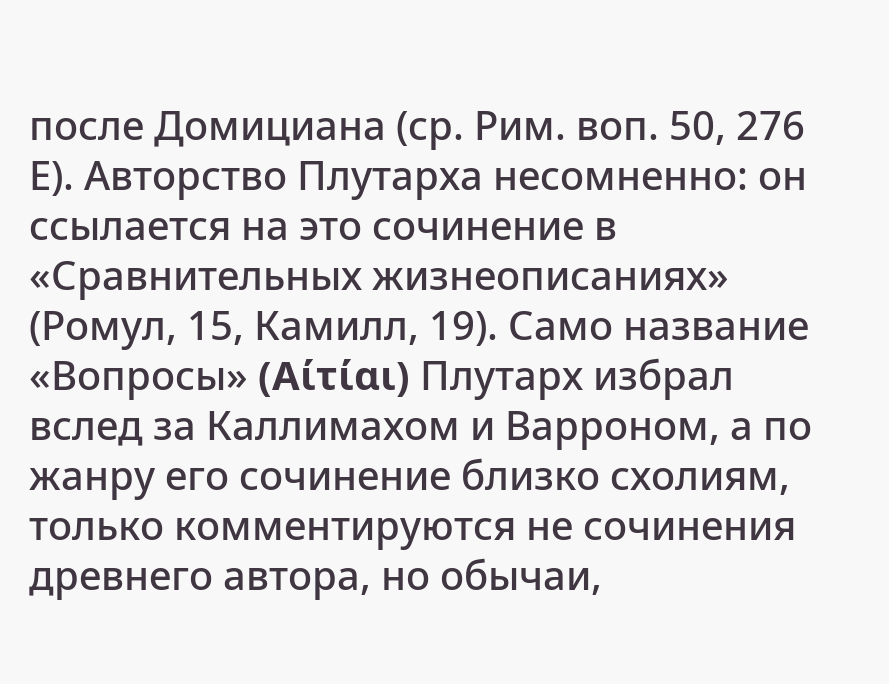после Домициана (ср. Рим. воп. 50, 276 Е). Авторство Плутарха несомненно: он ссылается на это сочинение в «Сравнительных жизнеописаниях» (Ромул, 15, Камилл, 19). Само название «Вопросы» (Αίτίαι) Плутарх избрал вслед за Каллимахом и Варроном, а по жанру его сочинение близко схолиям, только комментируются не сочинения древнего автора, но обычаи,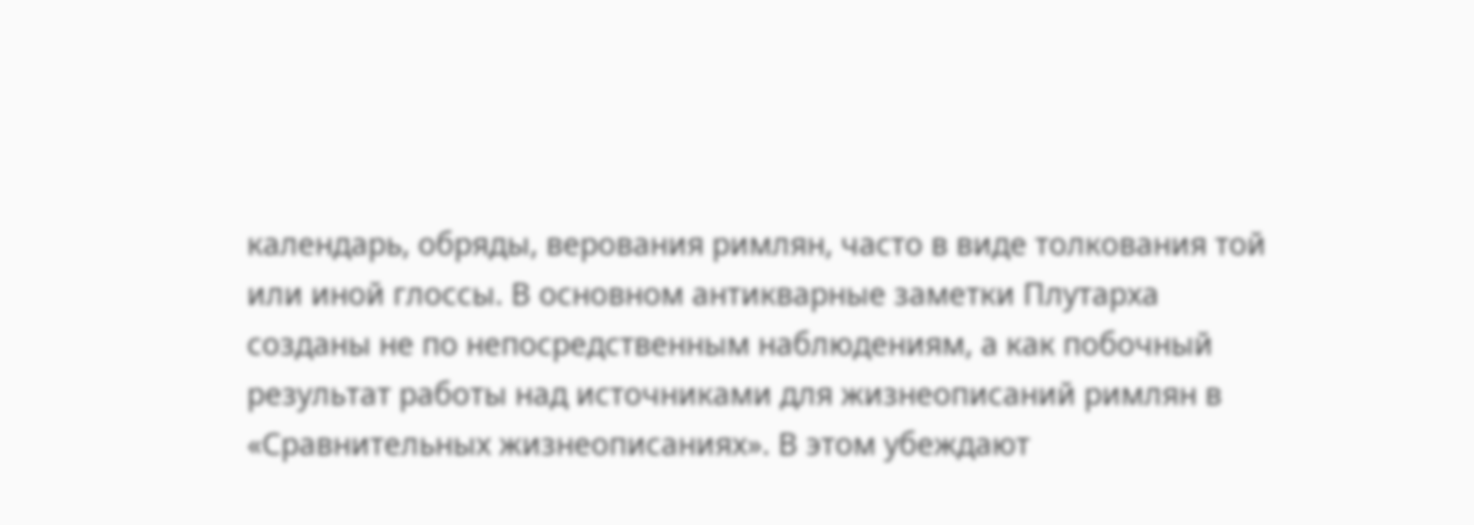календарь, обряды, верования римлян, часто в виде толкования той или иной глоссы. В основном антикварные заметки Плутарха созданы не по непосредственным наблюдениям, а как побочный результат работы над источниками для жизнеописаний римлян в «Сравнительных жизнеописаниях». В этом убеждают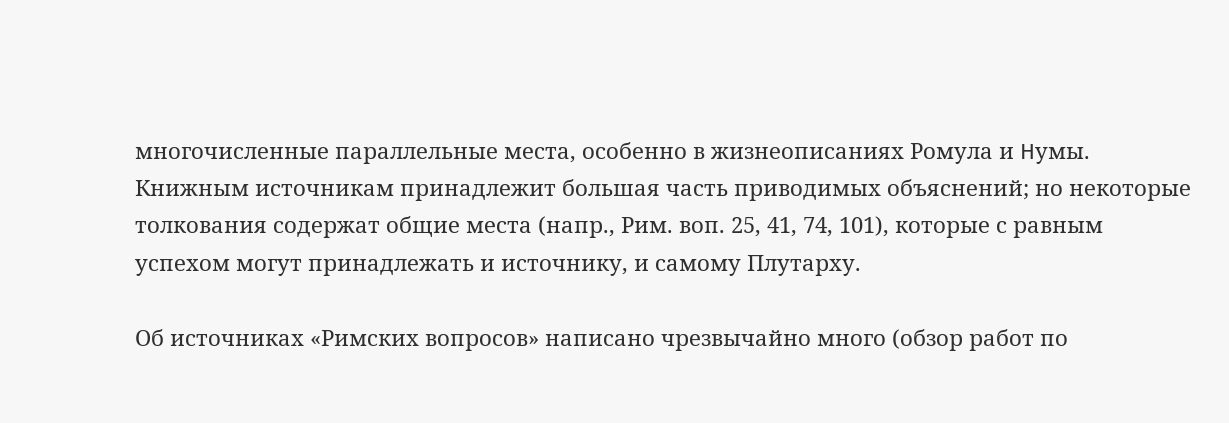многочисленные параллельные места, особенно в жизнеописаниях Ромула и Ηумы. Книжным источникам принадлежит большая часть приводимых объяснений; но некоторые толкования содержат общие места (напр., Рим. воп. 25, 41, 74, 101), которые с равным успехом могут принадлежать и источнику, и самому Плутарху.

Об источниках «Римских вопросов» написано чрезвычайно много (обзор работ по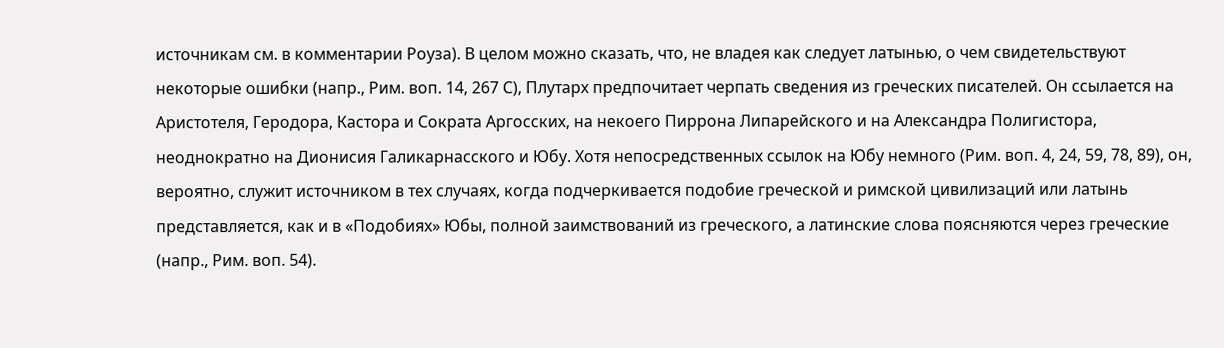источникам см. в комментарии Роуза). В целом можно сказать, что, не владея как следует латынью, о чем свидетельствуют некоторые ошибки (напр., Рим. воп. 14, 267 С), Плутарх предпочитает черпать сведения из греческих писателей. Он ссылается на Аристотеля, Геродора, Кастора и Сократа Аргосских, на некоего Пиррона Липарейского и на Александра Полигистора, неоднократно на Дионисия Галикарнасского и Юбу. Хотя непосредственных ссылок на Юбу немного (Рим. воп. 4, 24, 59, 78, 89), он, вероятно, служит источником в тех случаях, когда подчеркивается подобие греческой и римской цивилизаций или латынь представляется, как и в «Подобиях» Юбы, полной заимствований из греческого, а латинские слова поясняются через греческие (напр., Рим. воп. 54).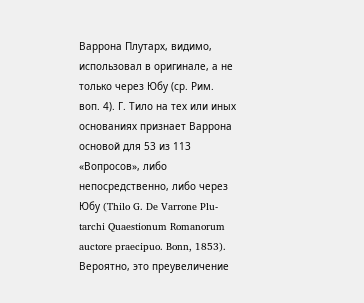Варрона Плутарх, видимо, использовал в оригинале, а не только через Юбу (ср. Рим. воп. 4). Г. Тило на тех или иных основаниях признает Варрона основой для 53 из 113 «Вопросов», либо непосредственно, либо через Юбу (Thilo G. De Varrone Plu-tarchi Quaestionum Romanorum auctore praecipuo. Bonn, 1853). Вероятно, это преувеличение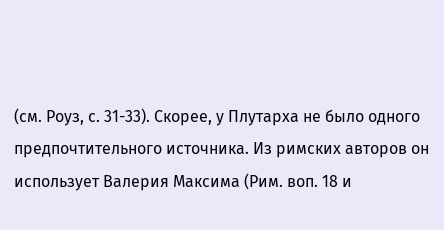(см. Роуз, с. 31-33). Скорее, у Плутарха не было одного предпочтительного источника. Из римских авторов он использует Валерия Максима (Рим. воп. 18 и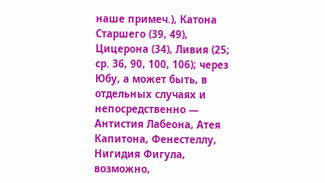наше примеч.), Катона Старшего (39, 49), Цицерона (34), Ливия (25; ср. 36, 90, 100, 106); через Юбу, а может быть, в отдельных случаях и непосредственно — Антистия Лабеона, Атея Капитона, Фенестеллу, Нигидия Фигула, возможно,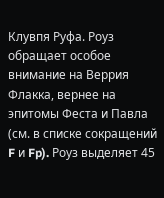Клувпя Руфа. Роуз обращает особое внимание на Веррия Флакка, вернее на эпитомы Феста и Павла (см. в списке сокращений F и Fp). Роуз выделяет 45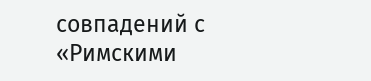совпадений с «Римскими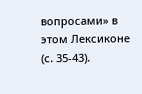вопросами» в этом Лексиконе (с. 35-43).